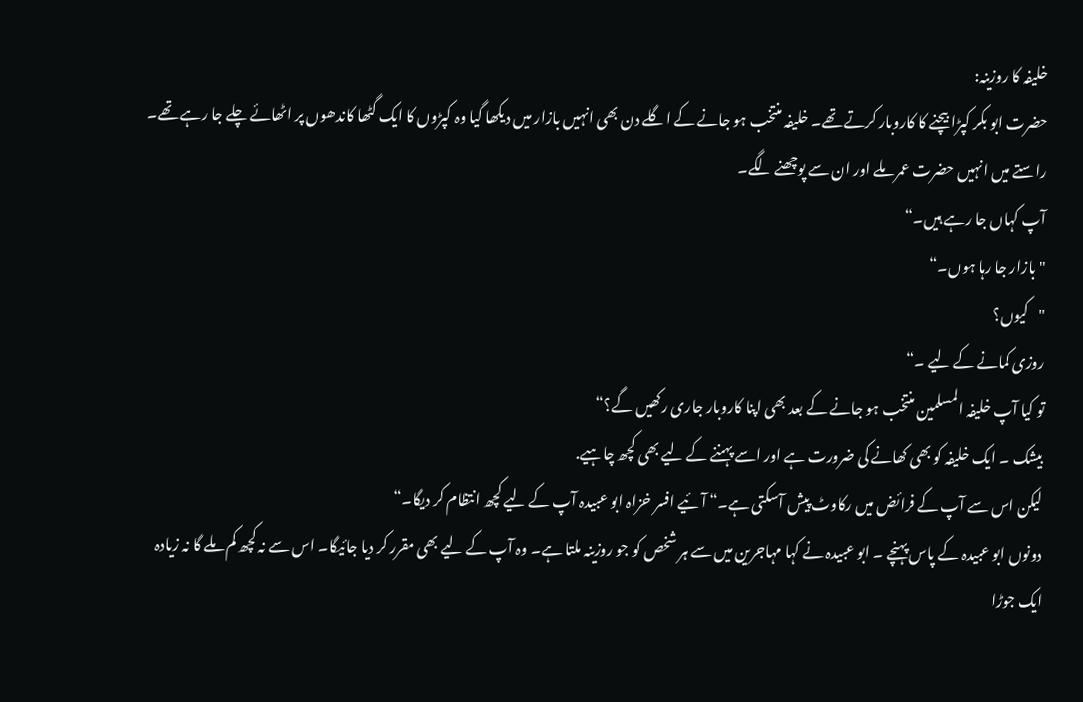خلیفہ کا روزینہ:
حضرت ابو بکر کپڑا بیچنے کا کاروبار کرتے تھے۔ خلیفہ منتخب ہو جانے کے اگلے دن بھی انہیں بازار میں دیکھا گیا وہ کپڑوں کا ایک گٹھا کاندھوں پر اٹھائے چلے جا رہے تھے۔ راستے میں انہیں حضرت عمر ملے اور ان سے پوچھنے لگے۔
آپ کہاں جا رہے ہیں۔“
"بازار جا رہا ہوں۔“
"کیوں؟
روزی کمانے کے لیے ۔“
تو کیا آپ خلیفہ المسلمین منتخب ہو جانے کے بعد بھی اپنا کاروبار جاری رکھیں گے؟“
بیشک ۔ ایک خلیفہ کو بھی کھانے کی ضرورت ہے اور اسے پہننے کے لیے بھی کچھ چاہیے.
لیکن اس سے آپ کے فرائض میں رکاوٹ پیش آسکتی ہے۔“ آئیے افسر خزاہ ابو عبیدہ آپ کے لیے کچھ انتظام کر دیگا۔“
دونوں ابو عبیدہ کے پاس پہنچے ۔ ابو عبیدہ نے کہا مہاجرین میں سے ہر شخص کو جو روزینہ ملتا ہے۔ وہ آپ کے لیے بھی مقرر کر دیا جائیگا۔ اس سے نہ کچھ کم ملے گا نہ زیادہ ایک جوڑا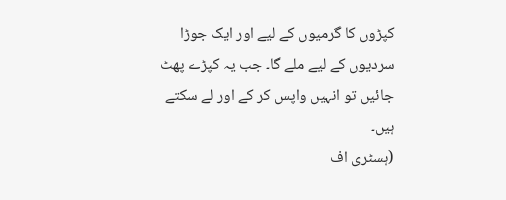کپڑوں کا گرمیوں کے لیے اور ایک جوڑا سردیوں کے لیے ملے گا۔ جب یہ کپڑے پھٹ جائیں تو انہیں واپس کر کے اور لے سکتے ہیں۔
(ہسٹری اف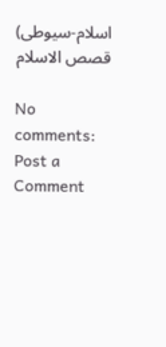اسلام-سیوطی)
قصص الاسلام

No comments:
Post a Comment